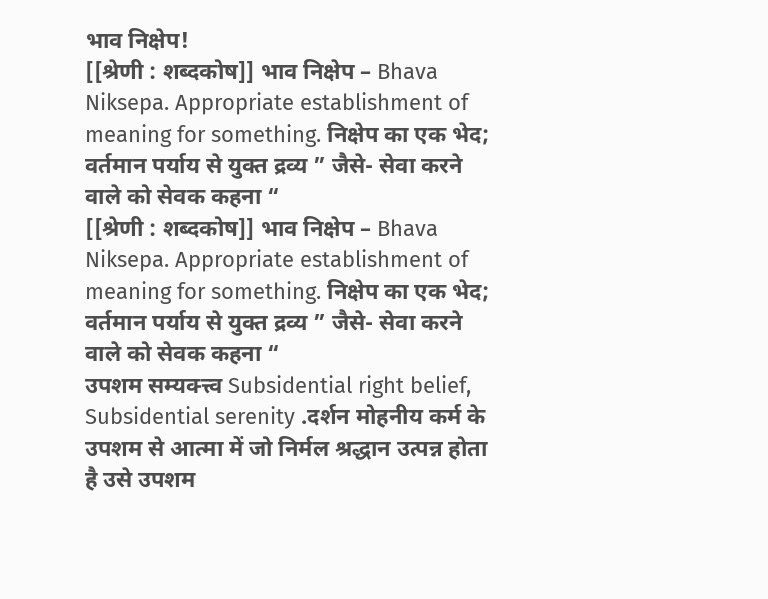भाव निक्षेप!
[[श्रेणी : शब्दकोष]] भाव निक्षेप – Bhava Niksepa. Appropriate establishment of meaning for something. निक्षेप का एक भेद; वर्तमान पर्याय से युक्त द्रव्य ” जैसे- सेवा करने वाले को सेवक कहना “
[[श्रेणी : शब्दकोष]] भाव निक्षेप – Bhava Niksepa. Appropriate establishment of meaning for something. निक्षेप का एक भेद; वर्तमान पर्याय से युक्त द्रव्य ” जैसे- सेवा करने वाले को सेवक कहना “
उपशम सम्यक्त्त्व Subsidential right belief, Subsidential serenity .दर्शन मोहनीय कर्म के उपशम से आत्मा में जो निर्मल श्रद्धान उत्पन्न होता है उसे उपशम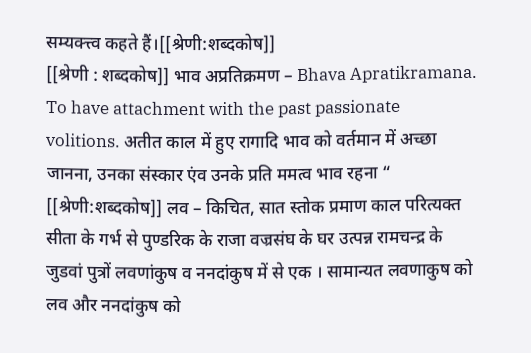सम्यक्त्त्व कहते हैं।[[श्रेणी:शब्दकोष]]
[[श्रेणी : शब्दकोष]] भाव अप्रतिक्रमण – Bhava Apratikramana. To have attachment with the past passionate volitions. अतीत काल में हुए रागादि भाव को वर्तमान में अच्छा जानना, उनका संस्कार एंव उनके प्रति ममत्व भाव रहना “
[[श्रेणी:शब्दकोष]] लव – किचित, सात स्तोक प्रमाण काल परित्यक्त सीता के गर्भ से पुण्डरिक के राजा वज्रसंघ के घर उत्पन्न रामचन्द्र के जुडवां पुत्रों लवणांकुष व ननदांकुष में से एक । सामान्यत लवणाकुष को लव और ननदांकुष को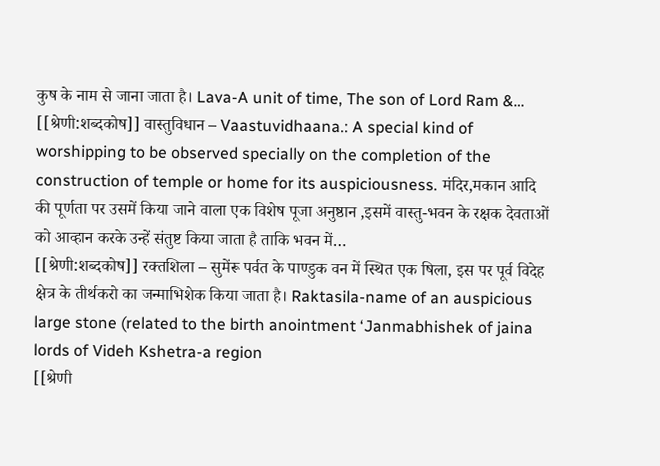कुष के नाम से जाना जाता है। Lava-A unit of time, The son of Lord Ram &…
[[श्रेणी:शब्दकोष]] वास्तुविधान – Vaastuvidhaana.: A special kind of worshipping to be observed specially on the completion of the construction of temple or home for its auspiciousness. मंदिर,मकान आदि की पूर्णता पर उसमें किया जाने वाला एक विशेष पूजा अनुष्ठान ,इसमें वास्तु-भवन के रक्षक देवताओं को आव्हान करके उन्हें संतुष्ट किया जाता है ताकि भवन में…
[[श्रेणी:शब्दकोष]] रक्तशिला – सुमेंरू पर्वत के पाण्डुक वन में स्थित एक षिला, इस पर पूर्व विदेह क्षेत्र के तीर्थकरो का जन्माभिशेक किया जाता है। Raktasila-name of an auspicious large stone (related to the birth anointment ‘Janmabhishek of jaina lords of Videh Kshetra-a region
[[श्रेणी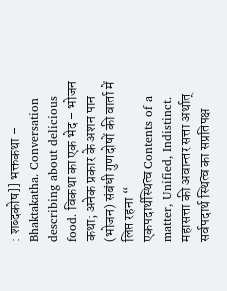: शब्दकोष]] भक्तकथा – Bhaktakatha. Conversation describing about delicious food. विकथा का एक भेद – भोजन कथा; अनेक प्रकार के अशन पान (भोजन) संबंधी गुणदोषों की वार्ता में लिप्त रहना “
एकपदार्थस्थित्व Contents of a matter, Unified, Indistinct. महासत्ता की अवान्तर सत्ता अर्थात् सर्वपदार्थ स्थित्व का सप्रतिपक्ष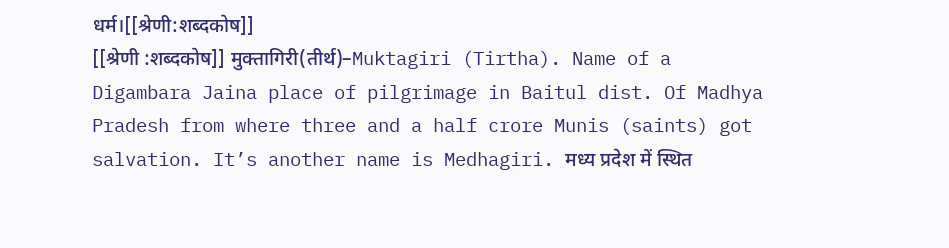धर्म।[[श्रेणी:शब्दकोष]]
[[श्रेणी :शब्दकोष]] मुक्तागिरी(तीर्थ)–Muktagiri (Tirtha). Name of a Digambara Jaina place of pilgrimage in Baitul dist. Of Madhya Pradesh from where three and a half crore Munis (saints) got salvation. It’s another name is Medhagiri. मध्य प्रदेश में स्थित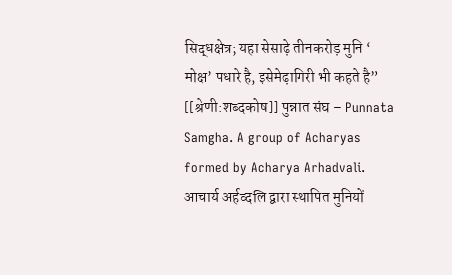सिद्धक्षेत्र; यहा सेसाढ़े तीनकरोड़ मुनि ‘ मोक्ष’ पधारे है, इसेमेढ़ागिरी भी कहते है”
[[श्रेणी:शब्दकोष]] पुन्नात संघ – Punnata Samgha. A group of Acharyas formed by Acharya Arhadvali. आचार्य अर्हव्दलि द्वारा स्थापित मुनियों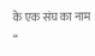के एक संघ का नाम “